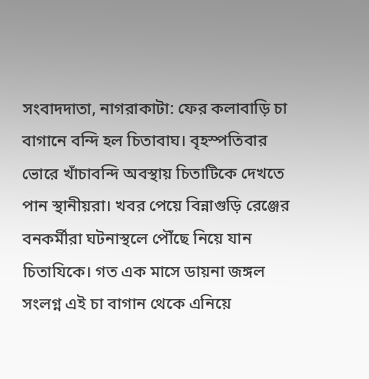সংবাদদাতা, নাগরাকাটা: ফের কলাবাড়ি চা বাগানে বন্দি হল চিতাবাঘ। বৃহস্পতিবার ভোরে খাঁচাবন্দি অবস্থায় চিতাটিকে দেখতে পান স্থানীয়রা। খবর পেয়ে বিন্নাগুড়ি রেঞ্জের বনকর্মীরা ঘটনাস্থলে পৌঁছে নিয়ে যান চিতাযিকে। গত এক মাসে ডায়না জঙ্গল সংলগ্ন এই চা বাগান থেকে এনিয়ে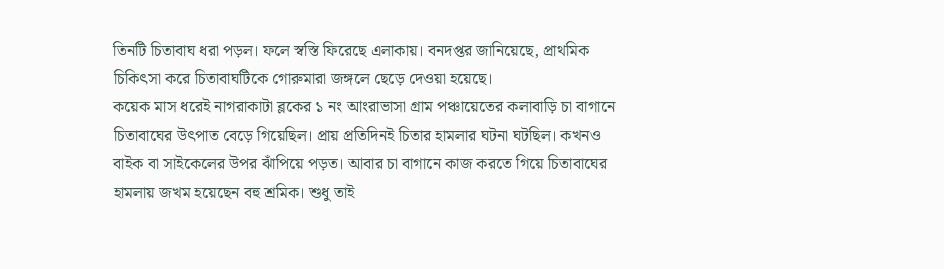তিনটি চিতাবাঘ ধরা পড়ল। ফলে স্বস্তি ফিরেছে এলাকায়। বনদপ্তর জানিয়েছে, প্রাথমিক চিকিৎসা করে চিতাবাঘটিকে গোরুমারা জঙ্গলে ছেড়ে দেওয়া হয়েছে।
কয়েক মাস ধরেই নাগরাকাটা ব্লকের ১ নং আংরাভাসা গ্রাম পঞ্চায়েতের কলাবাড়ি চা বাগানে চিতাবাঘের উৎপাত বেড়ে গিয়েছিল। প্রায় প্রতিদিনই চিতার হামলার ঘটনা ঘটছিল। কখনও বাইক বা সাইকেলের উপর ঝাঁপিয়ে পড়ত। আবার চা বাগানে কাজ করতে গিয়ে চিতাবাঘের হামলায় জখম হয়েছেন বহু শ্রমিক। শুধু তাই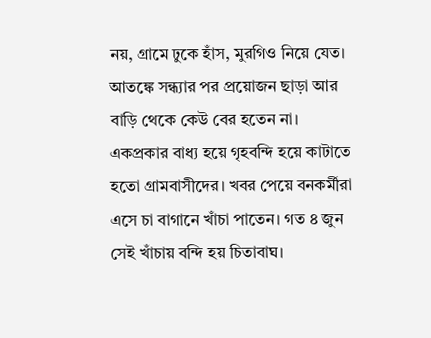নয়, গ্রামে ঢুকে হাঁস, মুরগিও নিয়ে যেত। আতঙ্কে সন্ধ্যার পর প্রয়োজন ছাড়া আর বাড়ি থেকে কেউ বের হতেন না। একপ্রকার বাধ্য হয়ে গৃহবন্দি হয়ে কাটাতে হতো গ্রামবাসীদের। খবর পেয়ে বনকর্মীরা এসে চা বাগানে খাঁচা পাতেন। গত ৪ জুন সেই খাঁচায় বন্দি হয় চিতাবাঘ।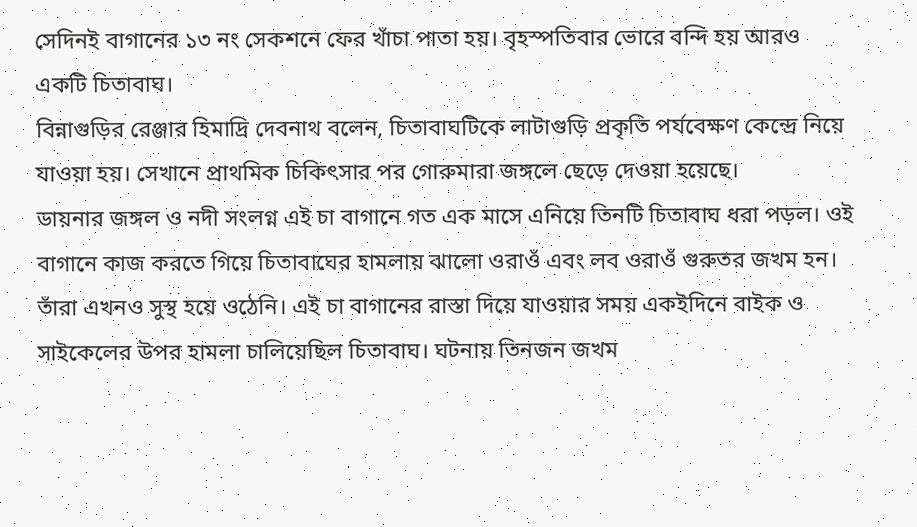সেদিনই বাগানের ১৩ নং সেকশনে ফের খাঁচা পাতা হয়। বৃহস্পতিবার ভোরে বন্দি হয় আরও একটি চিতাবাঘ।
বিন্নাগুড়ির রেঞ্জার হিমাদ্রি দেবনাথ বলেন, চিতাবাঘটিকে লাটাগুড়ি প্রকৃতি পর্যবেক্ষণ কেন্দ্রে নিয়ে যাওয়া হয়। সেখানে প্রাথমিক চিকিৎসার পর গোরুমারা জঙ্গলে ছেড়ে দেওয়া হয়েছে।
ডায়নার জঙ্গল ও নদী সংলগ্ন এই চা বাগানে গত এক মাসে এনিয়ে তিনটি চিতাবাঘ ধরা পড়ল। ওই বাগানে কাজ করতে গিয়ে চিতাবাঘের হামলায় ঝালো ওরাওঁ এবং লব ওরাওঁ গুরুতর জখম হন। তাঁরা এখনও সুস্থ হয়ে ওঠেনি। এই চা বাগানের রাস্তা দিয়ে যাওয়ার সময় একইদিনে বাইক ও সাইকেলের উপর হামলা চালিয়েছিল চিতাবাঘ। ঘটনায় তিনজন জখম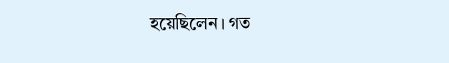হয়েছিলেন। গত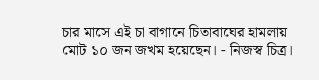চার মাসে এই চা বাগানে চিতাবাঘের হামলায় মোট ১০ জন জখম হয়েছেন। - নিজস্ব চিত্র।